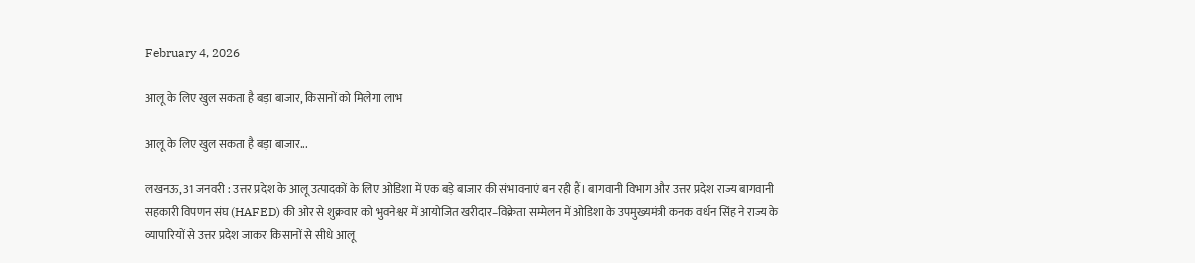February 4, 2026

आलू के लिए खुल सकता है बड़ा बाजार, किसानों को मिलेगा लाभ

आलू के लिए खुल सकता है बड़ा बाजार...

लखनऊ, 31 जनवरी : उत्तर प्रदेश के आलू उत्पादकों के लिए ओडिशा में एक बड़े बाजार की संभावनाएं बन रही हैं। बागवानी विभाग और उत्तर प्रदेश राज्य बागवानी सहकारी विपणन संघ (HAFED) की ओर से शुक्रवार को भुवनेश्वर में आयोजित खरीदार–विक्रेता सम्मेलन में ओडिशा के उपमुख्यमंत्री कनक वर्धन सिंह ने राज्य के व्यापारियों से उत्तर प्रदेश जाकर किसानों से सीधे आलू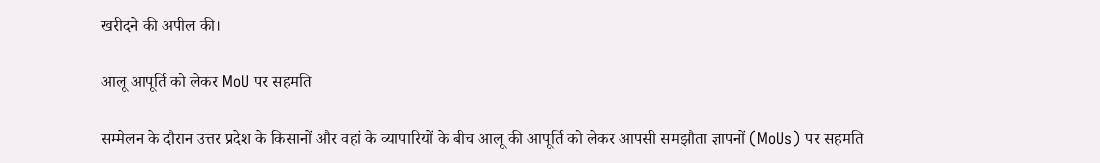खरीदने की अपील की।

आलू आपूर्ति को लेकर MoU पर सहमति

सम्मेलन के दौरान उत्तर प्रदेश के किसानों और वहां के व्यापारियों के बीच आलू की आपूर्ति को लेकर आपसी समझौता ज्ञापनों (MoUs) पर सहमति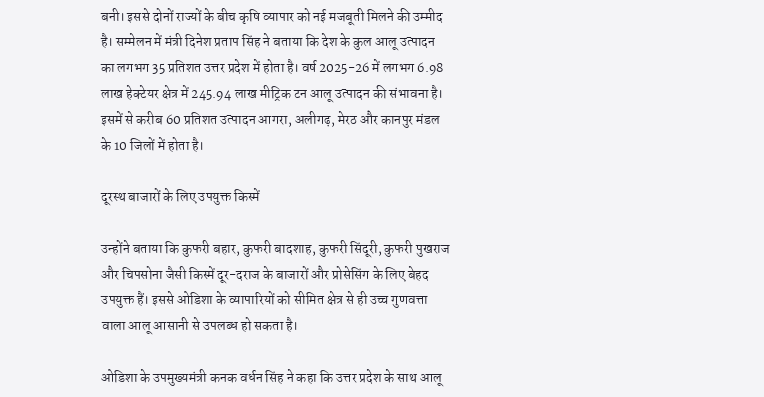बनी। इससे दोनों राज्यों के बीच कृषि व्यापार को नई मजबूती मिलने की उम्मीद है। सम्मेलन में मंत्री दिनेश प्रताप सिंह ने बताया कि देश के कुल आलू उत्पादन का लगभग 35 प्रतिशत उत्तर प्रदेश में होता है। वर्ष 2025-26 में लगभग 6.98 लाख हेक्टेयर क्षेत्र में 245.94 लाख मीट्रिक टन आलू उत्पादन की संभावना है। इसमें से करीब 60 प्रतिशत उत्पादन आगरा, अलीगढ़, मेरठ और कानपुर मंडल के 10 जिलों में होता है।

दूरस्थ बाजारों के लिए उपयुक्त किस्में

उन्होंने बताया कि कुफरी बहार, कुफरी बादशाह, कुफरी सिंदूरी, कुफरी पुखराज और चिपसोना जैसी किस्में दूर-दराज के बाजारों और प्रोसेसिंग के लिए बेहद उपयुक्त हैं। इससे ओडिशा के व्यापारियों को सीमित क्षेत्र से ही उच्च गुणवत्ता वाला आलू आसानी से उपलब्ध हो सकता है।

ओडिशा के उपमुख्यमंत्री कनक वर्धन सिंह ने कहा कि उत्तर प्रदेश के साथ आलू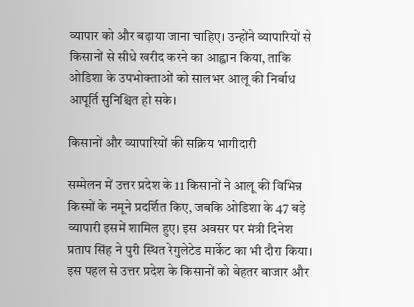व्यापार को और बढ़ाया जाना चाहिए। उन्होंने व्यापारियों से किसानों से सीधे खरीद करने का आह्वान किया, ताकि ओडिशा के उपभोक्ताओं को सालभर आलू की निर्बाध आपूर्ति सुनिश्चित हो सके।

किसानों और व्यापारियों की सक्रिय भागीदारी

सम्मेलन में उत्तर प्रदेश के 11 किसानों ने आलू की विभिन्न किस्मों के नमूने प्रदर्शित किए, जबकि ओडिशा के 47 बड़े व्यापारी इसमें शामिल हुए। इस अवसर पर मंत्री दिनेश प्रताप सिंह ने पुरी स्थित रेगुलेटेड मार्केट का भी दौरा किया। इस पहल से उत्तर प्रदेश के किसानों को बेहतर बाजार और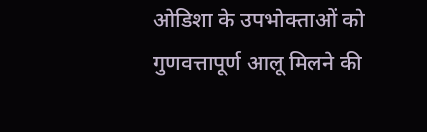ओडिशा के उपभोक्ताओं को गुणवत्तापूर्ण आलू मिलने की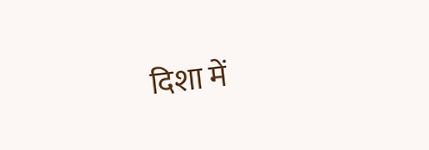दिशा में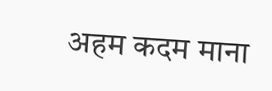अहम कदम माना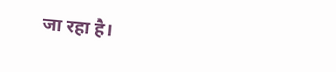जा रहा है।